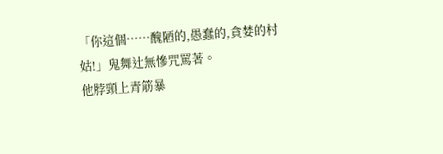「你這個……醜陋的,愚蠢的,貪婪的村姑!」鬼舞辻無慘咒罵著。
他脖頸上青筋暴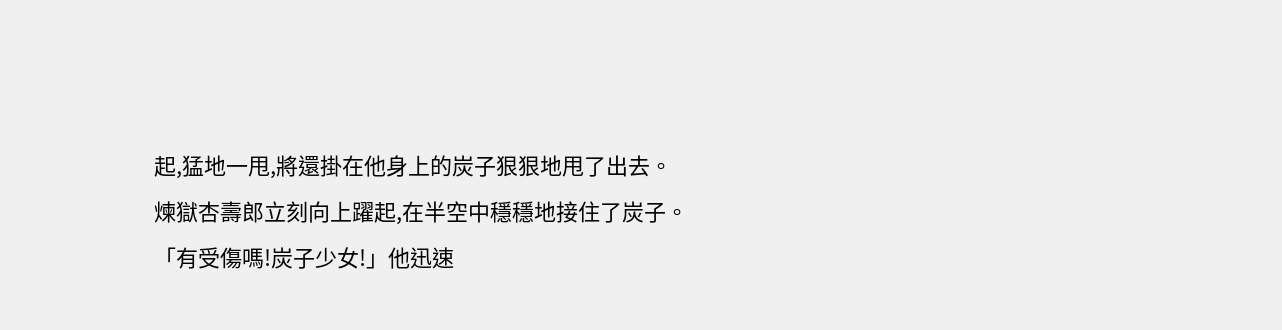起,猛地一甩,將還掛在他身上的炭子狠狠地甩了出去。
煉獄杏壽郎立刻向上躍起,在半空中穩穩地接住了炭子。
「有受傷嗎!炭子少女!」他迅速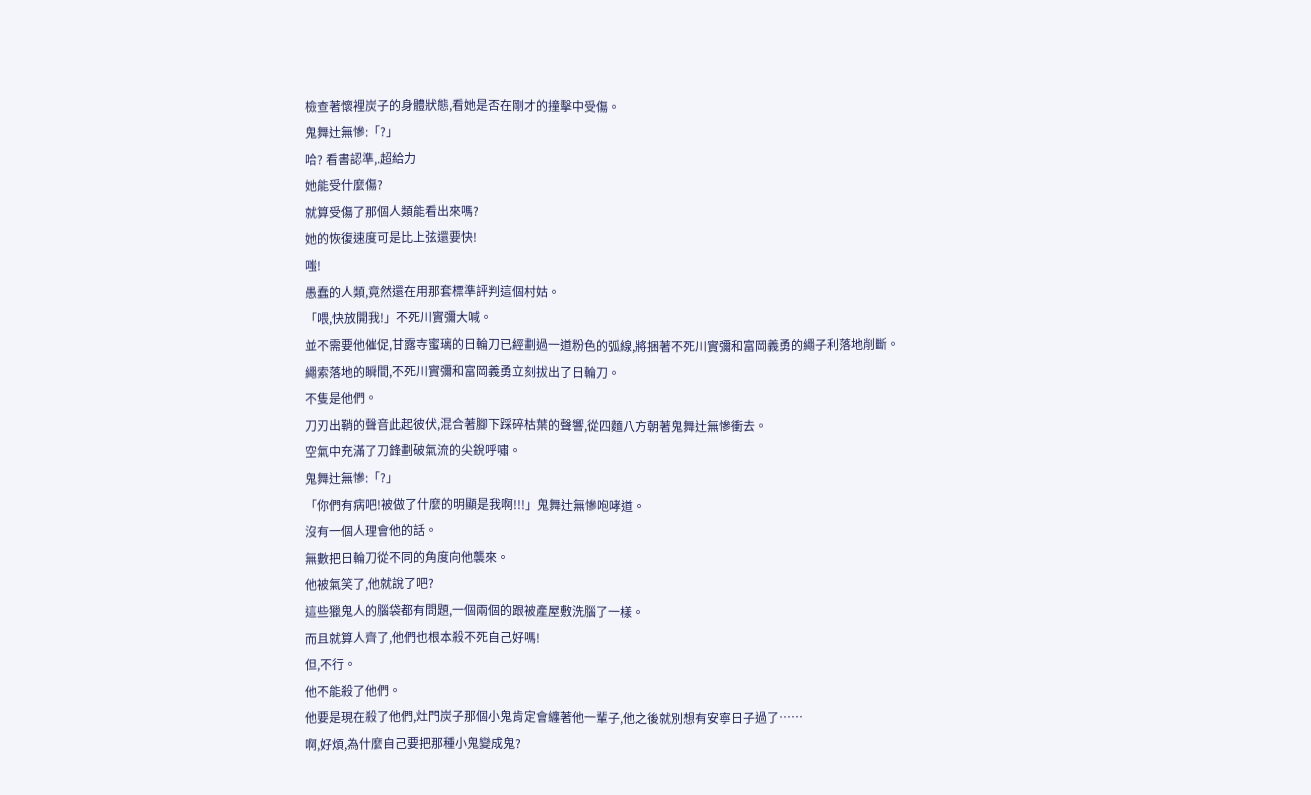檢查著懷裡炭子的身體狀態,看她是否在剛才的撞擊中受傷。
鬼舞辻無慘:「?」
哈? 看書認準,.超給力
她能受什麼傷?
就算受傷了那個人類能看出來嗎?
她的恢復速度可是比上弦還要快!
嗤!
愚蠢的人類,竟然還在用那套標準評判這個村姑。
「喂,快放開我!」不死川實彌大喊。
並不需要他催促,甘露寺蜜璃的日輪刀已經劃過一道粉色的弧線,將捆著不死川實彌和富岡義勇的繩子利落地削斷。
繩索落地的瞬間,不死川實彌和富岡義勇立刻拔出了日輪刀。
不隻是他們。
刀刃出鞘的聲音此起彼伏,混合著腳下踩碎枯葉的聲響,從四麵八方朝著鬼舞辻無慘衝去。
空氣中充滿了刀鋒劃破氣流的尖銳呼嘯。
鬼舞辻無慘:「?」
「你們有病吧!被做了什麼的明顯是我啊!!!」鬼舞辻無慘咆哮道。
沒有一個人理會他的話。
無數把日輪刀從不同的角度向他襲來。
他被氣笑了,他就說了吧?
這些獵鬼人的腦袋都有問題,一個兩個的跟被產屋敷洗腦了一樣。
而且就算人齊了,他們也根本殺不死自己好嗎!
但,不行。
他不能殺了他們。
他要是現在殺了他們,灶門炭子那個小鬼肯定會纏著他一輩子,他之後就別想有安寧日子過了……
啊,好煩,為什麼自己要把那種小鬼變成鬼?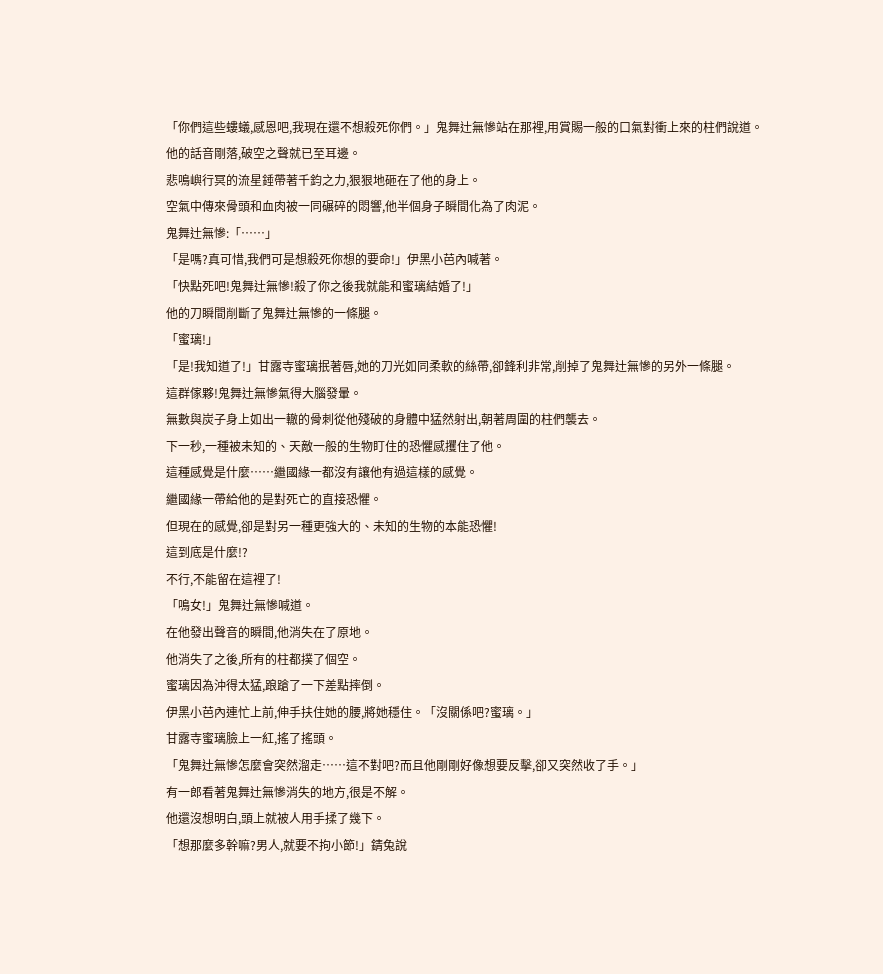「你們這些螻蟻,感恩吧,我現在還不想殺死你們。」鬼舞辻無慘站在那裡,用賞賜一般的口氣對衝上來的柱們說道。
他的話音剛落,破空之聲就已至耳邊。
悲鳴嶼行冥的流星錘帶著千鈞之力,狠狠地砸在了他的身上。
空氣中傳來骨頭和血肉被一同碾碎的悶響,他半個身子瞬間化為了肉泥。
鬼舞辻無慘:「……」
「是嗎?真可惜,我們可是想殺死你想的要命!」伊黑小芭內喊著。
「快點死吧!鬼舞辻無慘!殺了你之後我就能和蜜璃結婚了!」
他的刀瞬間削斷了鬼舞辻無慘的一條腿。
「蜜璃!」
「是!我知道了!」甘露寺蜜璃抿著唇,她的刀光如同柔軟的絲帶,卻鋒利非常,削掉了鬼舞辻無慘的另外一條腿。
這群傢夥!鬼舞辻無慘氣得大腦發暈。
無數與炭子身上如出一轍的骨刺從他殘破的身體中猛然射出,朝著周圍的柱們襲去。
下一秒,一種被未知的、天敵一般的生物盯住的恐懼感攫住了他。
這種感覺是什麼……繼國緣一都沒有讓他有過這樣的感覺。
繼國緣一帶給他的是對死亡的直接恐懼。
但現在的感覺,卻是對另一種更強大的、未知的生物的本能恐懼!
這到底是什麼!?
不行,不能留在這裡了!
「鳴女!」鬼舞辻無慘喊道。
在他發出聲音的瞬間,他消失在了原地。
他消失了之後,所有的柱都撲了個空。
蜜璃因為沖得太猛,踉蹌了一下差點摔倒。
伊黑小芭內連忙上前,伸手扶住她的腰,將她穩住。「沒關係吧?蜜璃。」
甘露寺蜜璃臉上一紅,搖了搖頭。
「鬼舞辻無慘怎麼會突然溜走……這不對吧?而且他剛剛好像想要反擊,卻又突然收了手。」
有一郎看著鬼舞辻無慘消失的地方,很是不解。
他還沒想明白,頭上就被人用手揉了幾下。
「想那麼多幹嘛?男人,就要不拘小節!」錆兔說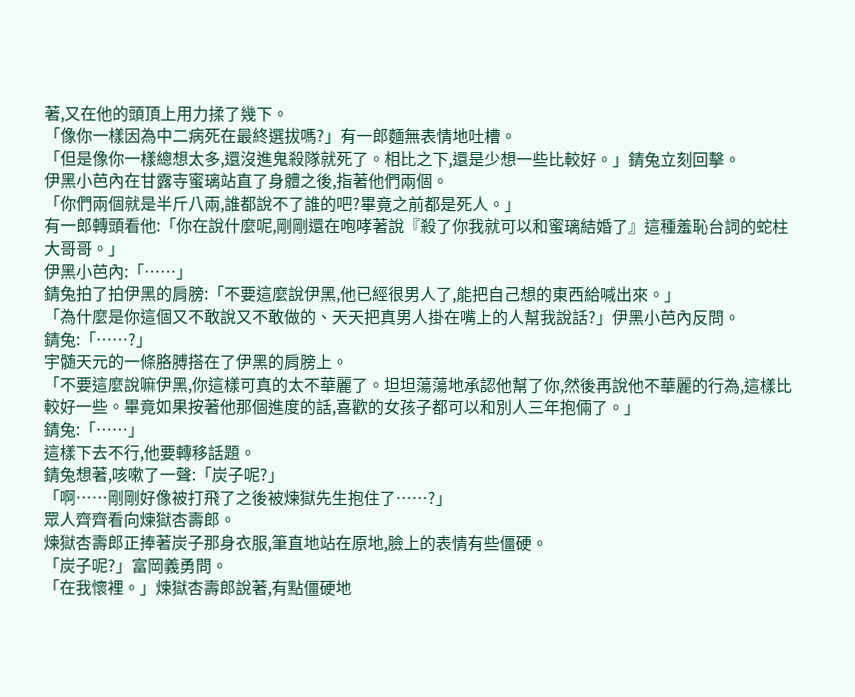著,又在他的頭頂上用力揉了幾下。
「像你一樣因為中二病死在最終選拔嗎?」有一郎麵無表情地吐槽。
「但是像你一樣總想太多,還沒進鬼殺隊就死了。相比之下,還是少想一些比較好。」錆兔立刻回擊。
伊黑小芭內在甘露寺蜜璃站直了身體之後,指著他們兩個。
「你們兩個就是半斤八兩,誰都說不了誰的吧?畢竟之前都是死人。」
有一郎轉頭看他:「你在說什麼呢,剛剛還在咆哮著說『殺了你我就可以和蜜璃結婚了』這種羞恥台詞的蛇柱大哥哥。」
伊黑小芭內:「……」
錆兔拍了拍伊黑的肩膀:「不要這麼說伊黑,他已經很男人了,能把自己想的東西給喊出來。」
「為什麼是你這個又不敢說又不敢做的、天天把真男人掛在嘴上的人幫我說話?」伊黑小芭內反問。
錆兔:「……?」
宇髄天元的一條胳膊搭在了伊黑的肩膀上。
「不要這麼說嘛伊黑,你這樣可真的太不華麗了。坦坦蕩蕩地承認他幫了你,然後再說他不華麗的行為,這樣比較好一些。畢竟如果按著他那個進度的話,喜歡的女孩子都可以和別人三年抱倆了。」
錆兔:「……」
這樣下去不行,他要轉移話題。
錆兔想著,咳嗽了一聲:「炭子呢?」
「啊……剛剛好像被打飛了之後被煉獄先生抱住了……?」
眾人齊齊看向煉獄杏壽郎。
煉獄杏壽郎正捧著炭子那身衣服,筆直地站在原地,臉上的表情有些僵硬。
「炭子呢?」富岡義勇問。
「在我懷裡。」煉獄杏壽郎說著,有點僵硬地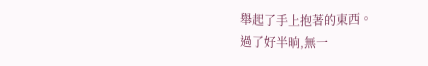舉起了手上抱著的東西。
過了好半晌,無一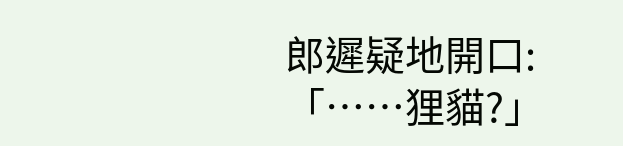郎遲疑地開口:「……狸貓?」